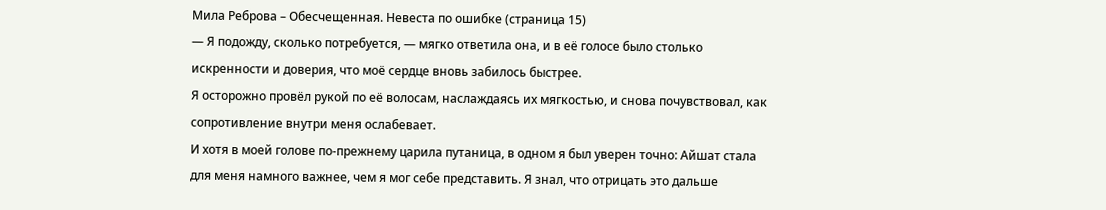Мила Реброва – Обесчещенная. Невеста по ошибке (страница 15)
— Я подожду, сколько потребуется, — мягко ответила она, и в её голосе было столько искренности и доверия, что моё сердце вновь забилось быстрее.
Я осторожно провёл рукой по её волосам, наслаждаясь их мягкостью, и снова почувствовал, как сопротивление внутри меня ослабевает.
И хотя в моей голове по-прежнему царила путаница, в одном я был уверен точно: Айшат стала для меня намного важнее, чем я мог себе представить. Я знал, что отрицать это дальше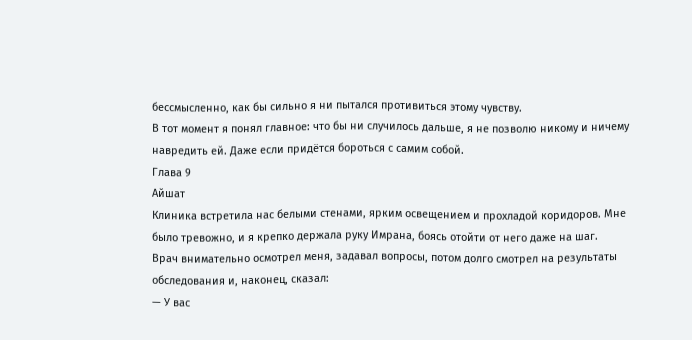бессмысленно, как бы сильно я ни пытался противиться этому чувству.
В тот момент я понял главное: что бы ни случилось дальше, я не позволю никому и ничему навредить ей. Даже если придётся бороться с самим собой.
Глава 9
Айшат
Клиника встретила нас белыми стенами, ярким освещением и прохладой коридоров. Мне было тревожно, и я крепко держала руку Имрана, боясь отойти от него даже на шаг.
Врач внимательно осмотрел меня, задавал вопросы, потом долго смотрел на результаты обследования и, наконец, сказал:
— У вас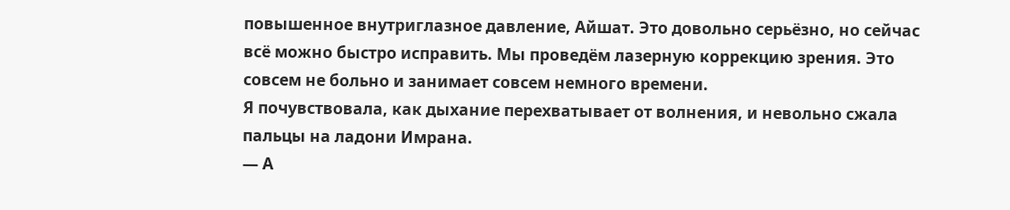повышенное внутриглазное давление, Айшат. Это довольно серьёзно, но сейчас всё можно быстро исправить. Мы проведём лазерную коррекцию зрения. Это совсем не больно и занимает совсем немного времени.
Я почувствовала, как дыхание перехватывает от волнения, и невольно сжала пальцы на ладони Имрана.
— А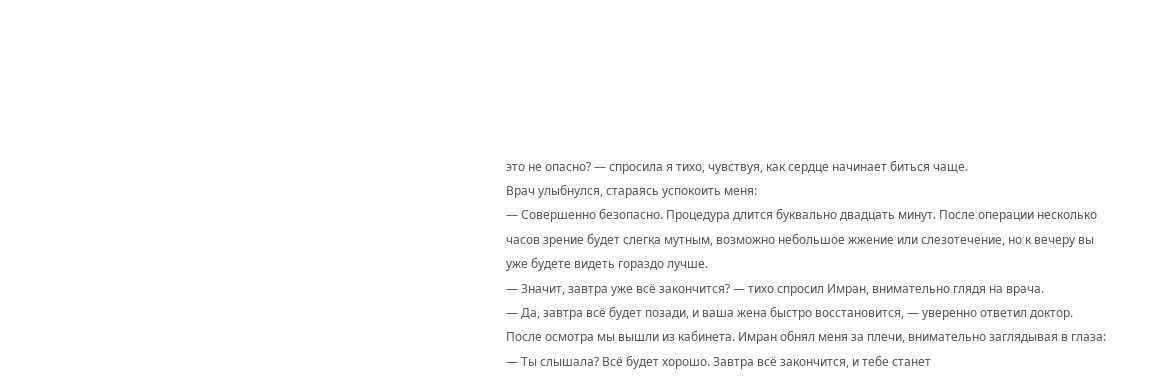это не опасно? — спросила я тихо, чувствуя, как сердце начинает биться чаще.
Врач улыбнулся, стараясь успокоить меня:
— Совершенно безопасно. Процедура длится буквально двадцать минут. После операции несколько часов зрение будет слегка мутным, возможно небольшое жжение или слезотечение, но к вечеру вы уже будете видеть гораздо лучше.
— Значит, завтра уже всё закончится? — тихо спросил Имран, внимательно глядя на врача.
— Да, завтра всё будет позади, и ваша жена быстро восстановится, — уверенно ответил доктор.
После осмотра мы вышли из кабинета. Имран обнял меня за плечи, внимательно заглядывая в глаза:
— Ты слышала? Всё будет хорошо. Завтра всё закончится, и тебе станет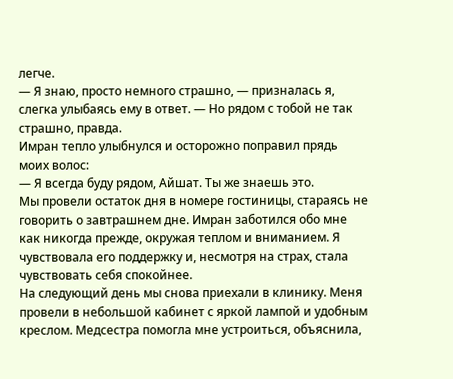легче.
— Я знаю, просто немного страшно, — призналась я, слегка улыбаясь ему в ответ. — Но рядом с тобой не так страшно, правда.
Имран тепло улыбнулся и осторожно поправил прядь моих волос:
— Я всегда буду рядом, Айшат. Ты же знаешь это.
Мы провели остаток дня в номере гостиницы, стараясь не говорить о завтрашнем дне. Имран заботился обо мне как никогда прежде, окружая теплом и вниманием. Я чувствовала его поддержку и, несмотря на страх, стала чувствовать себя спокойнее.
На следующий день мы снова приехали в клинику. Меня провели в небольшой кабинет с яркой лампой и удобным креслом. Медсестра помогла мне устроиться, объяснила,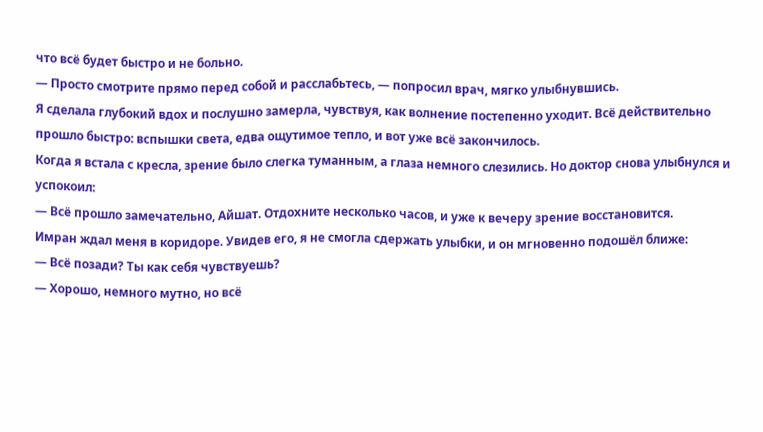что всё будет быстро и не больно.
— Просто смотрите прямо перед собой и расслабьтесь, — попросил врач, мягко улыбнувшись.
Я сделала глубокий вдох и послушно замерла, чувствуя, как волнение постепенно уходит. Всё действительно прошло быстро: вспышки света, едва ощутимое тепло, и вот уже всё закончилось.
Когда я встала с кресла, зрение было слегка туманным, а глаза немного слезились. Но доктор снова улыбнулся и успокоил:
— Всё прошло замечательно, Айшат. Отдохните несколько часов, и уже к вечеру зрение восстановится.
Имран ждал меня в коридоре. Увидев его, я не смогла сдержать улыбки, и он мгновенно подошёл ближе:
— Всё позади? Ты как себя чувствуешь?
— Хорошо, немного мутно, но всё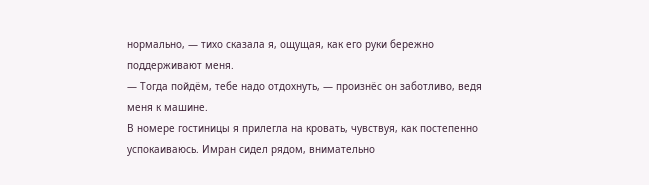нормально, — тихо сказала я, ощущая, как его руки бережно поддерживают меня.
— Тогда пойдём, тебе надо отдохнуть, — произнёс он заботливо, ведя меня к машине.
В номере гостиницы я прилегла на кровать, чувствуя, как постепенно успокаиваюсь. Имран сидел рядом, внимательно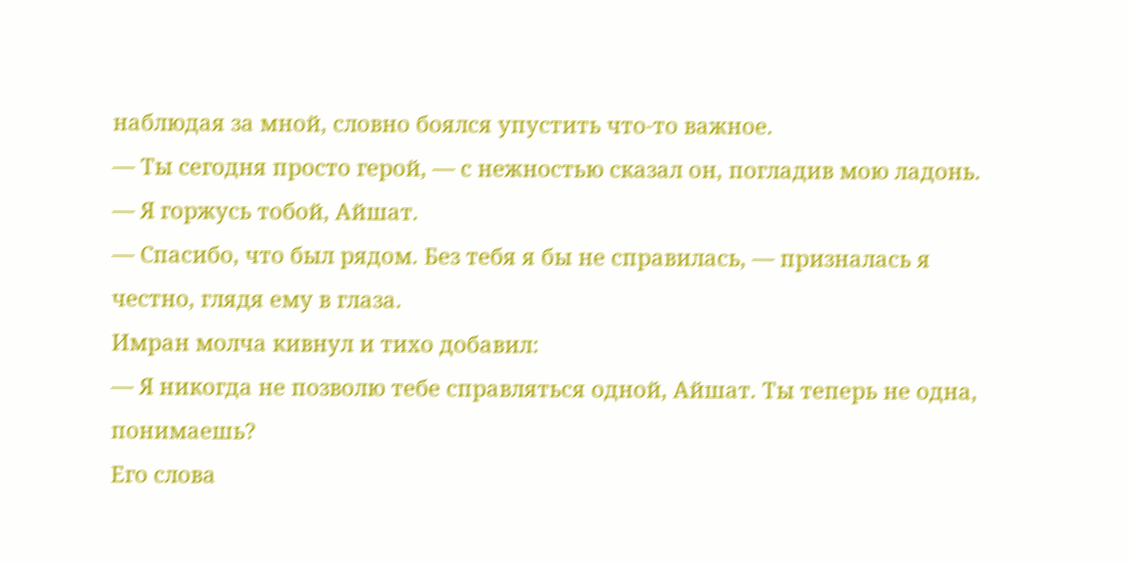наблюдая за мной, словно боялся упустить что-то важное.
— Ты сегодня просто герой, — с нежностью сказал он, погладив мою ладонь. — Я горжусь тобой, Айшат.
— Спасибо, что был рядом. Без тебя я бы не справилась, — призналась я честно, глядя ему в глаза.
Имран молча кивнул и тихо добавил:
— Я никогда не позволю тебе справляться одной, Айшат. Ты теперь не одна, понимаешь?
Его слова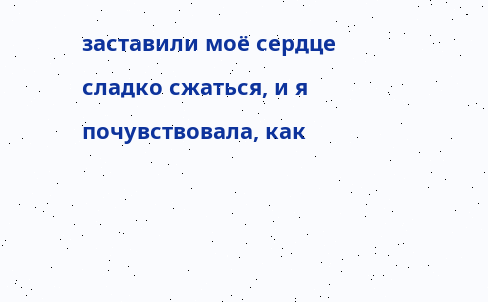заставили моё сердце сладко сжаться, и я почувствовала, как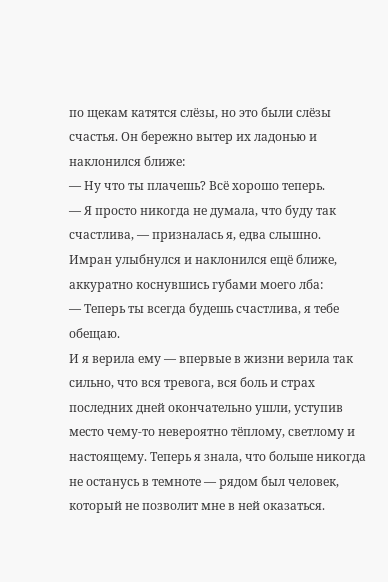по щекам катятся слёзы, но это были слёзы счастья. Он бережно вытер их ладонью и наклонился ближе:
— Ну что ты плачешь? Всё хорошо теперь.
— Я просто никогда не думала, что буду так счастлива, — призналась я, едва слышно.
Имран улыбнулся и наклонился ещё ближе, аккуратно коснувшись губами моего лба:
— Теперь ты всегда будешь счастлива, я тебе обещаю.
И я верила ему — впервые в жизни верила так сильно, что вся тревога, вся боль и страх последних дней окончательно ушли, уступив место чему-то невероятно тёплому, светлому и настоящему. Теперь я знала, что больше никогда не останусь в темноте — рядом был человек, который не позволит мне в ней оказаться.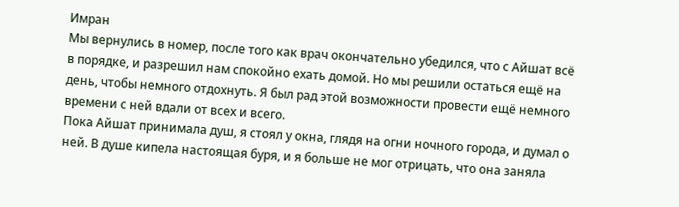Имран
Мы вернулись в номер, после того как врач окончательно убедился, что с Айшат всё в порядке, и разрешил нам спокойно ехать домой. Но мы решили остаться ещё на день, чтобы немного отдохнуть. Я был рад этой возможности провести ещё немного времени с ней вдали от всех и всего.
Пока Айшат принимала душ, я стоял у окна, глядя на огни ночного города, и думал о ней. В душе кипела настоящая буря, и я больше не мог отрицать, что она заняла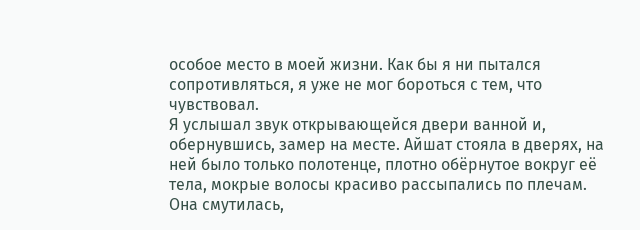особое место в моей жизни. Как бы я ни пытался сопротивляться, я уже не мог бороться с тем, что чувствовал.
Я услышал звук открывающейся двери ванной и, обернувшись, замер на месте. Айшат стояла в дверях, на ней было только полотенце, плотно обёрнутое вокруг её тела, мокрые волосы красиво рассыпались по плечам. Она смутилась,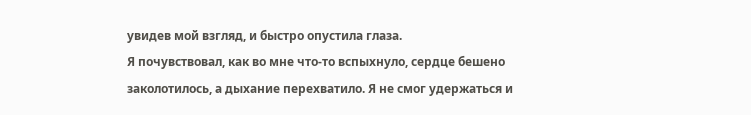увидев мой взгляд, и быстро опустила глаза.
Я почувствовал, как во мне что-то вспыхнуло, сердце бешено заколотилось, а дыхание перехватило. Я не смог удержаться и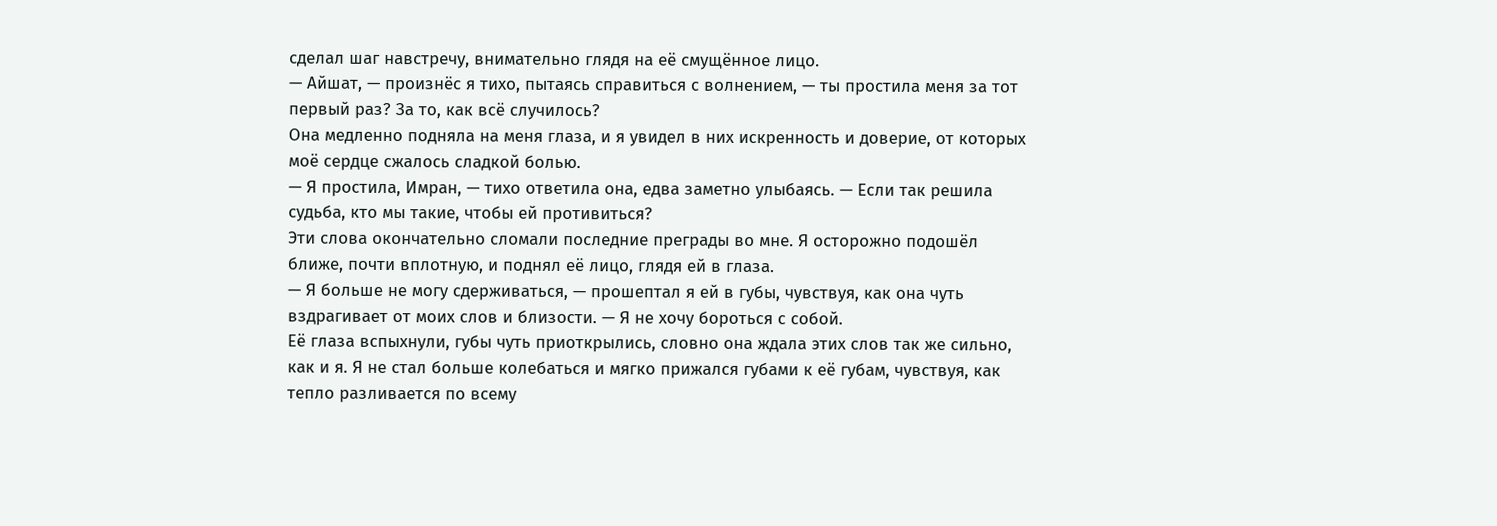сделал шаг навстречу, внимательно глядя на её смущённое лицо.
— Айшат, — произнёс я тихо, пытаясь справиться с волнением, — ты простила меня за тот первый раз? За то, как всё случилось?
Она медленно подняла на меня глаза, и я увидел в них искренность и доверие, от которых моё сердце сжалось сладкой болью.
— Я простила, Имран, — тихо ответила она, едва заметно улыбаясь. — Если так решила судьба, кто мы такие, чтобы ей противиться?
Эти слова окончательно сломали последние преграды во мне. Я осторожно подошёл ближе, почти вплотную, и поднял её лицо, глядя ей в глаза.
— Я больше не могу сдерживаться, — прошептал я ей в губы, чувствуя, как она чуть вздрагивает от моих слов и близости. — Я не хочу бороться с собой.
Её глаза вспыхнули, губы чуть приоткрылись, словно она ждала этих слов так же сильно, как и я. Я не стал больше колебаться и мягко прижался губами к её губам, чувствуя, как тепло разливается по всему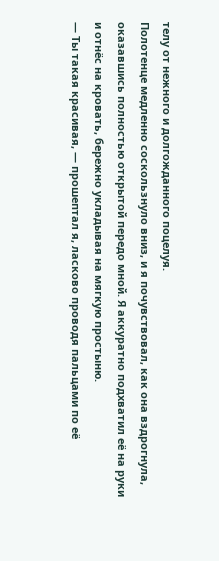телу от нежного и долгожданного поцелуя.
Полотенце медленно соскользнуло вниз, и я почувствовал, как она вздрогнула, оказавшись полностью открытой передо мной. Я аккуратно подхватил её на руки и отнёс на кровать, бережно укладывая на мягкую простыню.
— Ты такая красивая, — прошептал я, ласково проводя пальцами по её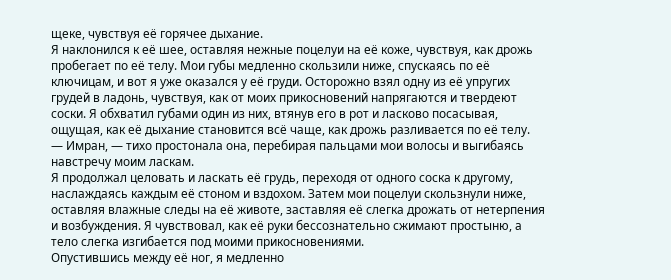щеке, чувствуя её горячее дыхание.
Я наклонился к её шее, оставляя нежные поцелуи на её коже, чувствуя, как дрожь пробегает по её телу. Мои губы медленно скользили ниже, спускаясь по её ключицам, и вот я уже оказался у её груди. Осторожно взял одну из её упругих грудей в ладонь, чувствуя, как от моих прикосновений напрягаются и твердеют соски. Я обхватил губами один из них, втянув его в рот и ласково посасывая, ощущая, как её дыхание становится всё чаще, как дрожь разливается по её телу.
— Имран, — тихо простонала она, перебирая пальцами мои волосы и выгибаясь навстречу моим ласкам.
Я продолжал целовать и ласкать её грудь, переходя от одного соска к другому, наслаждаясь каждым её стоном и вздохом. Затем мои поцелуи скользнули ниже, оставляя влажные следы на её животе, заставляя её слегка дрожать от нетерпения и возбуждения. Я чувствовал, как её руки бессознательно сжимают простыню, а тело слегка изгибается под моими прикосновениями.
Опустившись между её ног, я медленно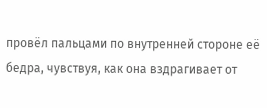провёл пальцами по внутренней стороне её бедра, чувствуя, как она вздрагивает от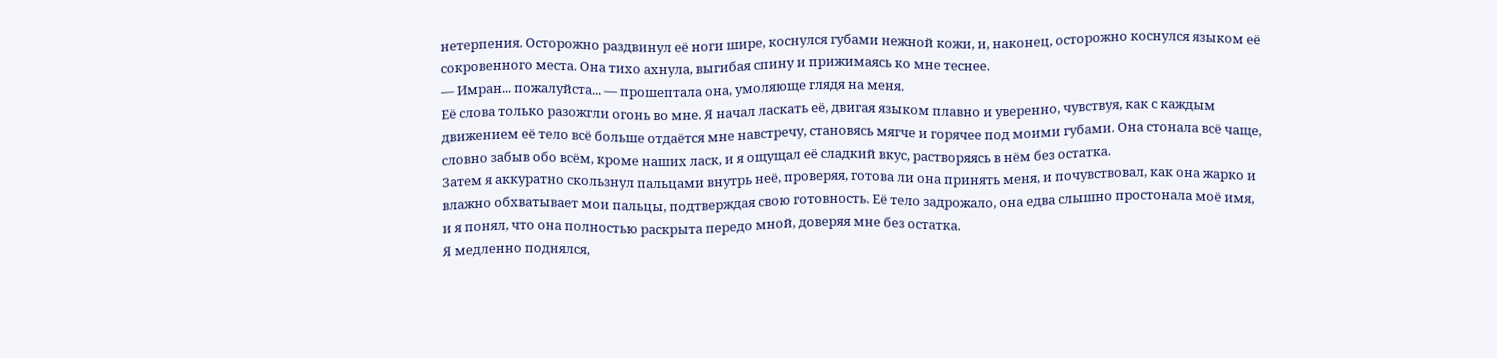нетерпения. Осторожно раздвинул её ноги шире, коснулся губами нежной кожи, и, наконец, осторожно коснулся языком её сокровенного места. Она тихо ахнула, выгибая спину и прижимаясь ко мне теснее.
— Имран... пожалуйста... — прошептала она, умоляюще глядя на меня.
Её слова только разожгли огонь во мне. Я начал ласкать её, двигая языком плавно и уверенно, чувствуя, как с каждым движением её тело всё больше отдаётся мне навстречу, становясь мягче и горячее под моими губами. Она стонала всё чаще, словно забыв обо всём, кроме наших ласк, и я ощущал её сладкий вкус, растворяясь в нём без остатка.
Затем я аккуратно скользнул пальцами внутрь неё, проверяя, готова ли она принять меня, и почувствовал, как она жарко и влажно обхватывает мои пальцы, подтверждая свою готовность. Её тело задрожало, она едва слышно простонала моё имя, и я понял, что она полностью раскрыта передо мной, доверяя мне без остатка.
Я медленно поднялся,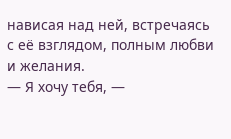нависая над ней, встречаясь с её взглядом, полным любви и желания.
— Я хочу тебя, —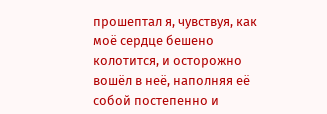прошептал я, чувствуя, как моё сердце бешено колотится, и осторожно вошёл в неё, наполняя её собой постепенно и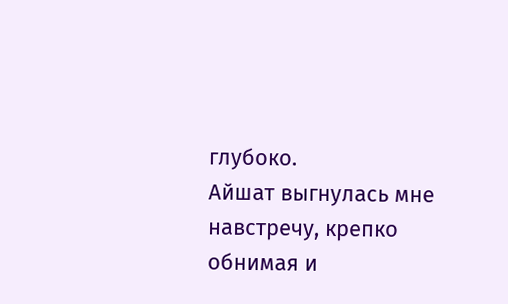глубоко.
Айшат выгнулась мне навстречу, крепко обнимая и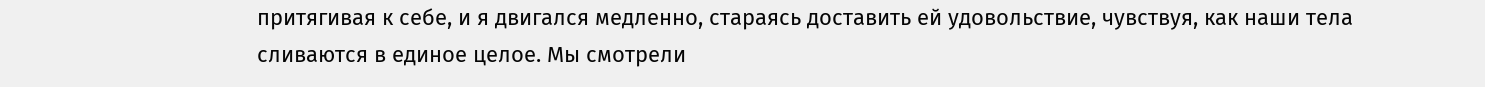притягивая к себе, и я двигался медленно, стараясь доставить ей удовольствие, чувствуя, как наши тела сливаются в единое целое. Мы смотрели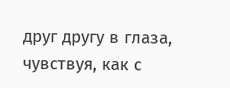друг другу в глаза, чувствуя, как с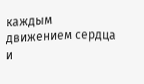каждым движением сердца и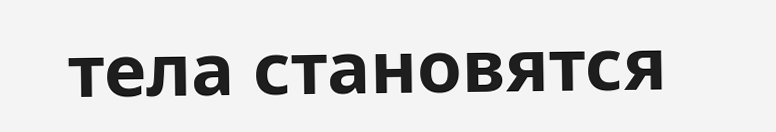тела становятся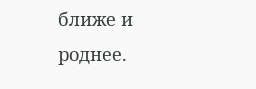ближе и роднее.